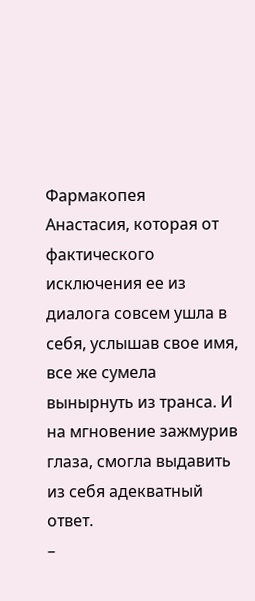Фармакопея
Анастасия, которая от фактического исключения ее из диалога совсем ушла в себя, услышав свое имя, все же сумела вынырнуть из транса. И на мгновение зажмурив глаза, смогла выдавить из себя адекватный ответ.
–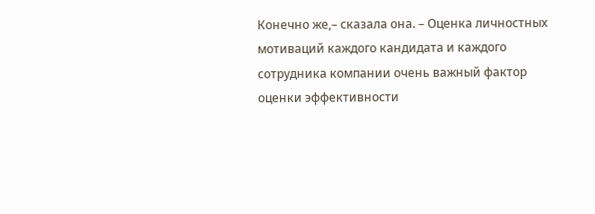Конечно же,– сказала она. – Оценка личностных мотиваций каждого кандидата и каждого сотрудника компании очень важный фактор оценки эффективности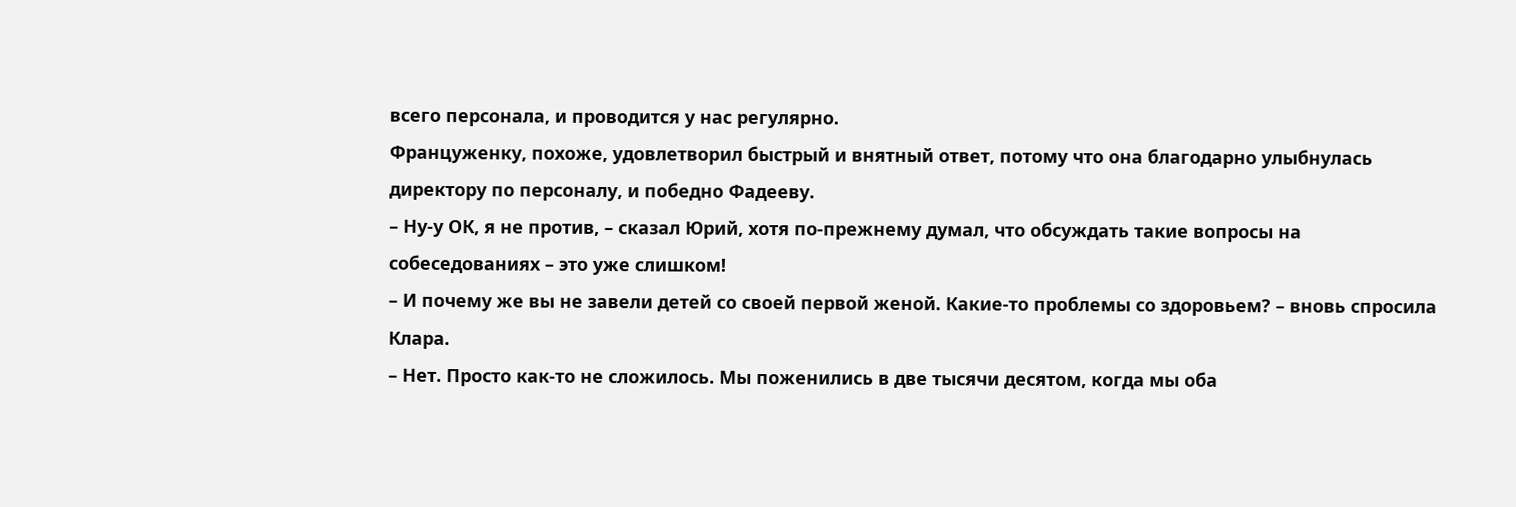всего персонала, и проводится у нас регулярно.
Француженку, похоже, удовлетворил быстрый и внятный ответ, потому что она благодарно улыбнулась директору по персоналу, и победно Фадееву.
– Ну‑у ОК, я не против, – сказал Юрий, хотя по‑прежнему думал, что обсуждать такие вопросы на собеседованиях – это уже слишком!
– И почему же вы не завели детей со своей первой женой. Какие‑то проблемы со здоровьем? – вновь спросила Клара.
– Нет. Просто как‑то не сложилось. Мы поженились в две тысячи десятом, когда мы оба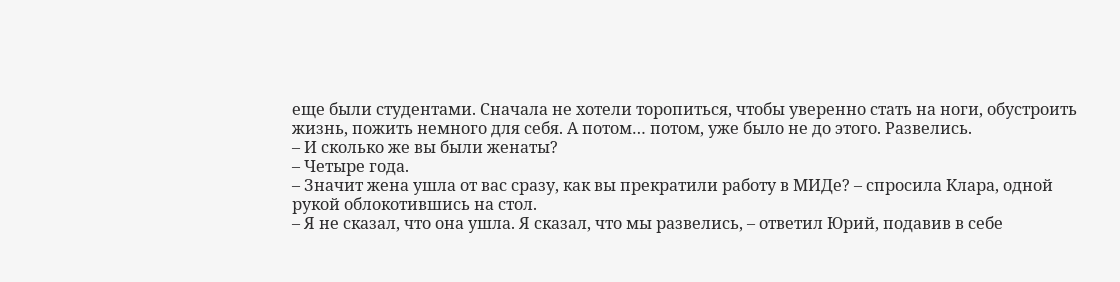еще были студентами. Сначала не хотели торопиться, чтобы уверенно стать на ноги, обустроить жизнь, пожить немного для себя. А потом… потом, уже было не до этого. Развелись.
– И сколько же вы были женаты?
– Четыре года.
– Значит жена ушла от вас сразу, как вы прекратили работу в МИДе? – спросила Клара, одной рукой облокотившись на стол.
– Я не сказал, что она ушла. Я сказал, что мы развелись, – ответил Юрий, подавив в себе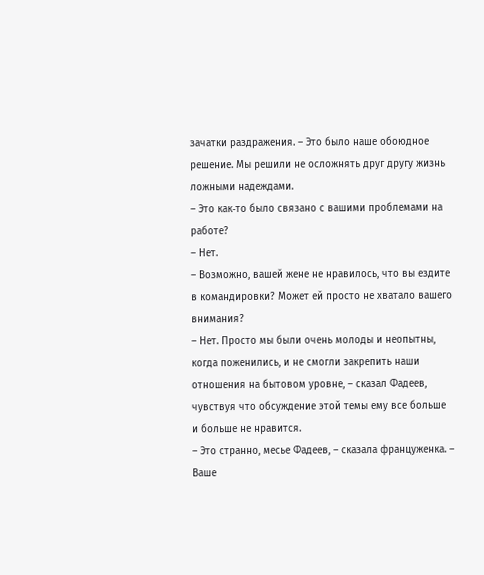зачатки раздражения. – Это было наше обоюдное решение. Мы решили не осложнять друг другу жизнь ложными надеждами.
– Это как‑то было связано с вашими проблемами на работе?
– Нет.
– Возможно, вашей жене не нравилось, что вы ездите в командировки? Может ей просто не хватало вашего внимания?
– Нет. Просто мы были очень молоды и неопытны, когда поженились, и не смогли закрепить наши отношения на бытовом уровне, – сказал Фадеев, чувствуя что обсуждение этой темы ему все больше и больше не нравится.
– Это странно, месье Фадеев, – сказала француженка. – Ваше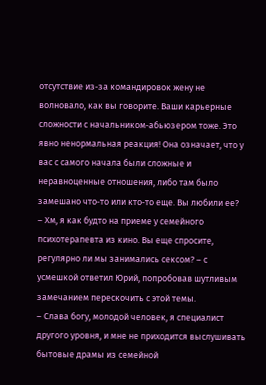отсутствие из‑за командировок жену не волновало, как вы говорите. Ваши карьерные сложности с начальником‑абьюзером тоже. Это явно ненормальная реакция! Она означает, что у вас с самого начала были сложные и неравноценные отношения, либо там было замешано что‑то или кто‑то еще. Вы любили ее?
– Хм, я как будто на приеме у семейного психотерапевта из кино. Вы еще спросите, регулярно ли мы занимались сексом? – с усмешкой ответил Юрий, попробовав шутливым замечанием перескочить с этой темы.
– Слава богу, молодой человек, я специалист другого уровня, и мне не приходится выслушивать бытовые драмы из семейной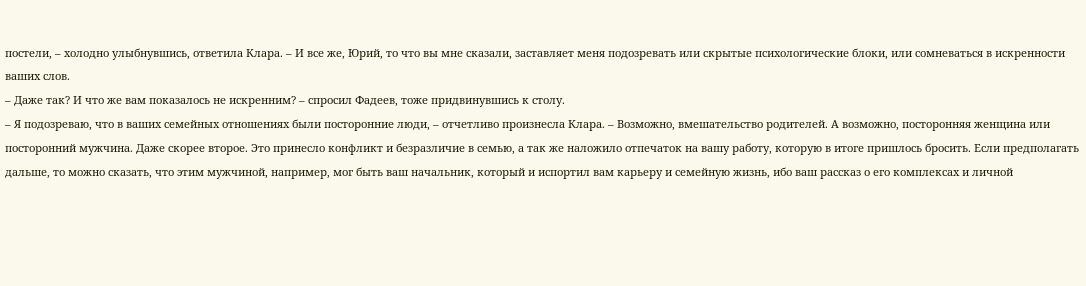постели, – холодно улыбнувшись, ответила Клара. – И все же, Юрий, то что вы мне сказали, заставляет меня подозревать или скрытые психологические блоки, или сомневаться в искренности ваших слов.
– Даже так? И что же вам показалось не искренним? – спросил Фадеев, тоже придвинувшись к столу.
– Я подозреваю, что в ваших семейных отношениях были посторонние люди, – отчетливо произнесла Клара. – Возможно, вмешательство родителей. А возможно, посторонняя женщина или посторонний мужчина. Даже скорее второе. Это принесло конфликт и безразличие в семью, а так же наложило отпечаток на вашу работу, которую в итоге пришлось бросить. Если предполагать дальше, то можно сказать, что этим мужчиной, например, мог быть ваш начальник, который и испортил вам карьеру и семейную жизнь, ибо ваш рассказ о его комплексах и личной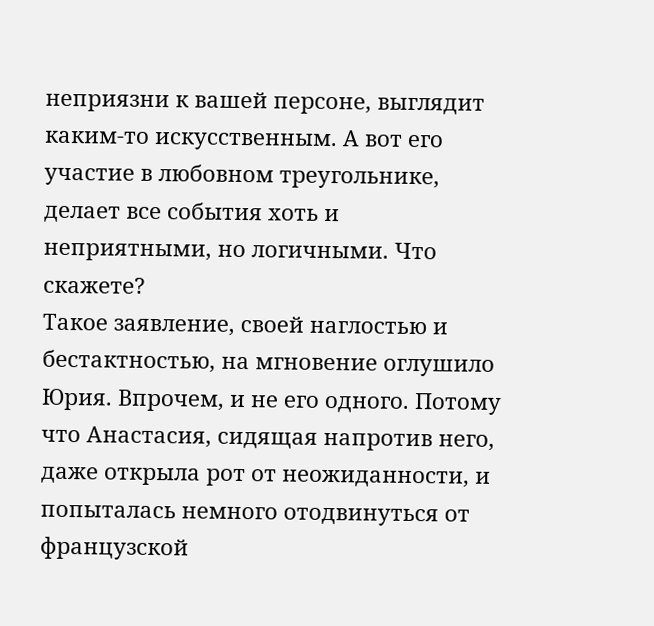неприязни к вашей персоне, выглядит каким‑то искусственным. А вот его участие в любовном треугольнике, делает все события хоть и неприятными, но логичными. Что скажете?
Такое заявление, своей наглостью и бестактностью, на мгновение оглушило Юрия. Впрочем, и не его одного. Потому что Анастасия, сидящая напротив него, даже открыла рот от неожиданности, и попыталась немного отодвинуться от французской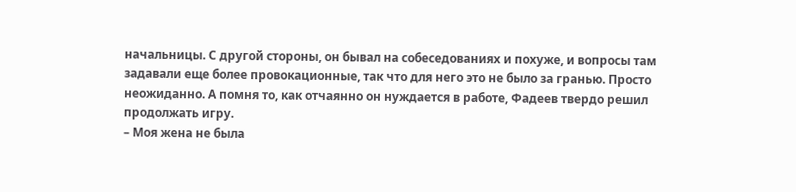начальницы. С другой стороны, он бывал на собеседованиях и похуже, и вопросы там задавали еще более провокационные, так что для него это не было за гранью. Просто неожиданно. А помня то, как отчаянно он нуждается в работе, Фадеев твердо решил продолжать игру.
– Моя жена не была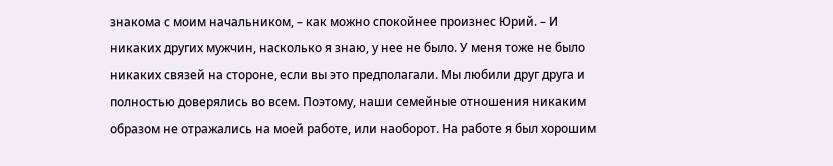знакома с моим начальником, – как можно спокойнее произнес Юрий. – И никаких других мужчин, насколько я знаю, у нее не было. У меня тоже не было никаких связей на стороне, если вы это предполагали. Мы любили друг друга и полностью доверялись во всем. Поэтому, наши семейные отношения никаким образом не отражались на моей работе, или наоборот. На работе я был хорошим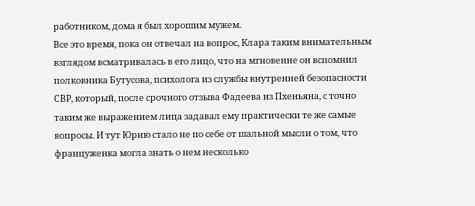работником, дома я был хорошим мужем.
Все это время, пока он отвечал на вопрос, Клара таким внимательным взглядом всматривалась в его лицо, что на мгновение он вспомнил полковника Бутусова, психолога из службы внутренней безопасности СВР, который, после срочного отзыва Фадеева из Пхеньяна, с точно таким же выражением лица задавал ему практически те же самые вопросы. И тут Юрию стало не по себе от шальной мысли о том, что француженка могла знать о нем несколько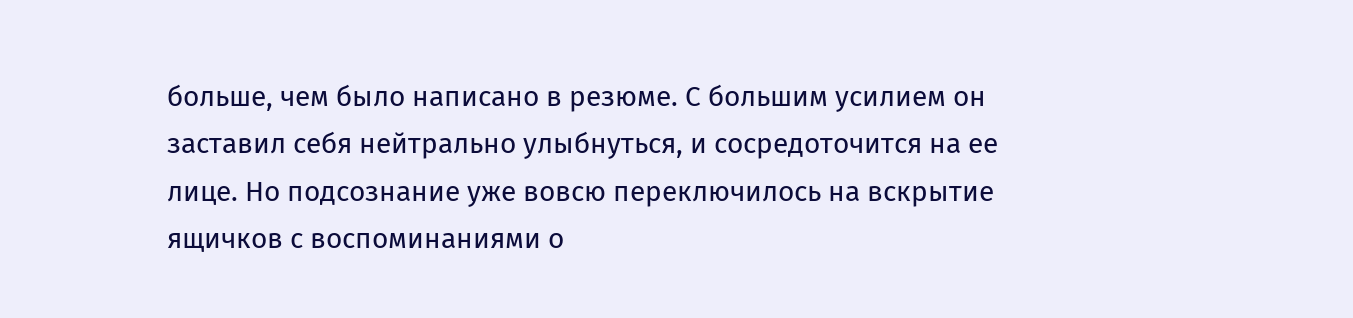больше, чем было написано в резюме. С большим усилием он заставил себя нейтрально улыбнуться, и сосредоточится на ее лице. Но подсознание уже вовсю переключилось на вскрытие ящичков с воспоминаниями о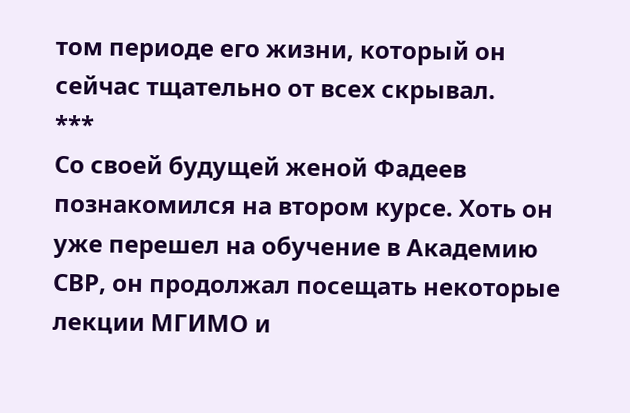том периоде его жизни, который он сейчас тщательно от всех скрывал.
***
Со своей будущей женой Фадеев познакомился на втором курсе. Хоть он уже перешел на обучение в Академию СВР, он продолжал посещать некоторые лекции МГИМО и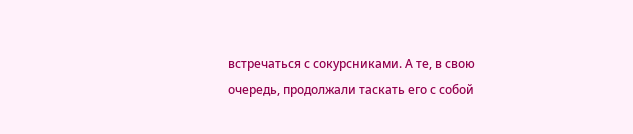встречаться с сокурсниками. А те, в свою очередь, продолжали таскать его с собой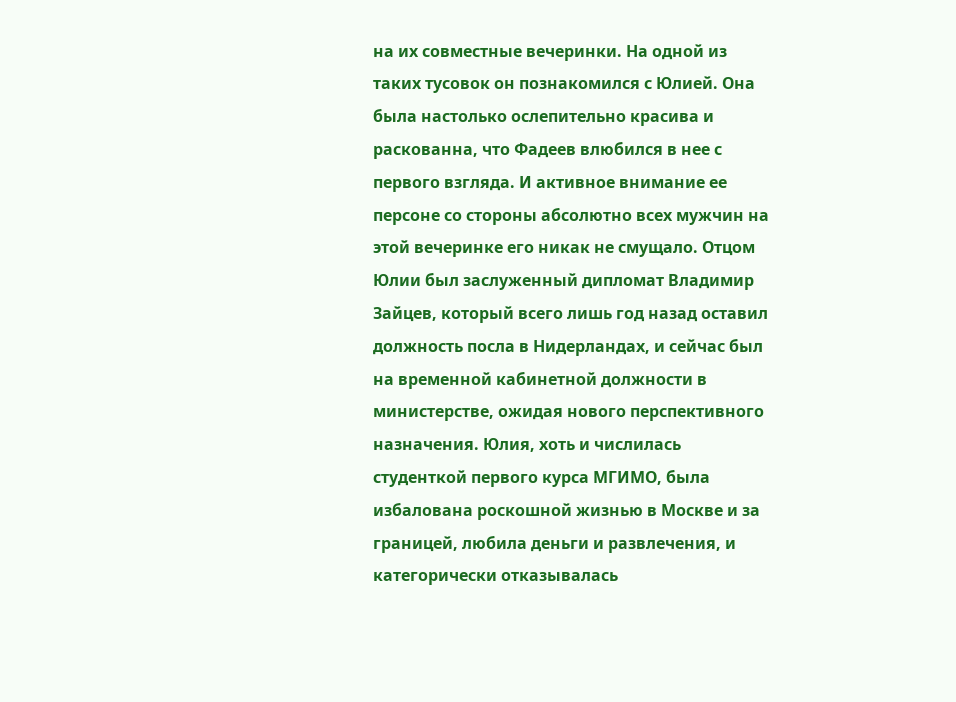на их совместные вечеринки. На одной из таких тусовок он познакомился с Юлией. Она была настолько ослепительно красива и раскованна, что Фадеев влюбился в нее с первого взгляда. И активное внимание ее персоне со стороны абсолютно всех мужчин на этой вечеринке его никак не смущало. Отцом Юлии был заслуженный дипломат Владимир Зайцев, который всего лишь год назад оставил должность посла в Нидерландах, и сейчас был на временной кабинетной должности в министерстве, ожидая нового перспективного назначения. Юлия, хоть и числилась студенткой первого курса МГИМО, была избалована роскошной жизнью в Москве и за границей, любила деньги и развлечения, и категорически отказывалась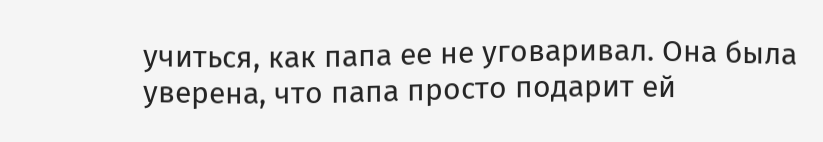учиться, как папа ее не уговаривал. Она была уверена, что папа просто подарит ей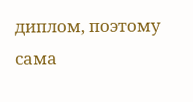диплом, поэтому сама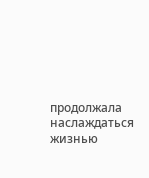продолжала наслаждаться жизнью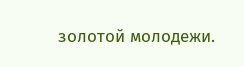золотой молодежи.